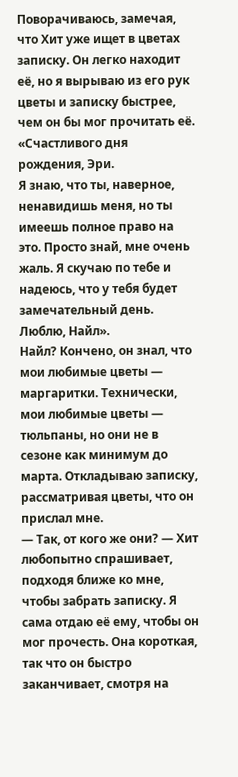Поворачиваюсь, замечая, что Хит уже ищет в цветах записку. Он легко находит её, но я вырываю из его рук цветы и записку быстрее, чем он бы мог прочитать её.
«Счастливого дня рождения, Эри.
Я знаю, что ты, наверное, ненавидишь меня, но ты имеешь полное право на это. Просто знай, мне очень жаль. Я скучаю по тебе и надеюсь, что у тебя будет замечательный день.
Люблю, Найл».
Найл? Кончено, он знал, что мои любимые цветы — маргаритки. Технически, мои любимые цветы — тюльпаны, но они не в сезоне как минимум до марта. Откладываю записку, рассматривая цветы, что он прислал мне.
— Так, от кого же они? — Хит любопытно спрашивает, подходя ближе ко мне, чтобы забрать записку. Я сама отдаю её ему, чтобы он мог прочесть. Она короткая, так что он быстро заканчивает, смотря на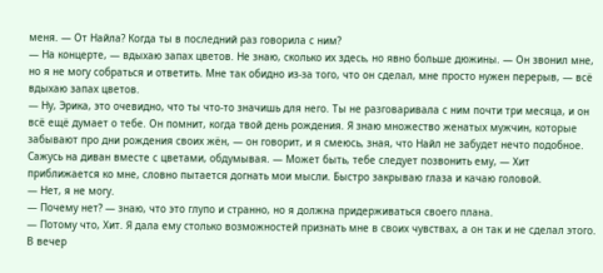меня. — От Найла? Когда ты в последний раз говорила с ним?
— На концерте, — вдыхаю запах цветов. Не знаю, сколько их здесь, но явно больше дюжины. — Он звонил мне, но я не могу собраться и ответить. Мне так обидно из-за того, что он сделал, мне просто нужен перерыв, — всё вдыхаю запах цветов.
— Ну, Эрика, это очевидно, что ты что-то значишь для него. Ты не разговаривала с ним почти три месяца, и он всё ещё думает о тебе. Он помнит, когда твой день рождения. Я знаю множество женатых мужчин, которые забывают про дни рождения своих жён, — он говорит, и я смеюсь, зная, что Найл не забудет нечто подобное. Сажусь на диван вместе с цветами, обдумывая. — Может быть, тебе следует позвонить ему, — Хит приближается ко мне, словно пытается догнать мои мысли. Быстро закрываю глаза и качаю головой.
— Нет, я не могу.
— Почему нет? — знаю, что это глупо и странно, но я должна придерживаться своего плана.
— Потому что, Хит. Я дала ему столько возможностей признать мне в своих чувствах, а он так и не сделал этого. В вечер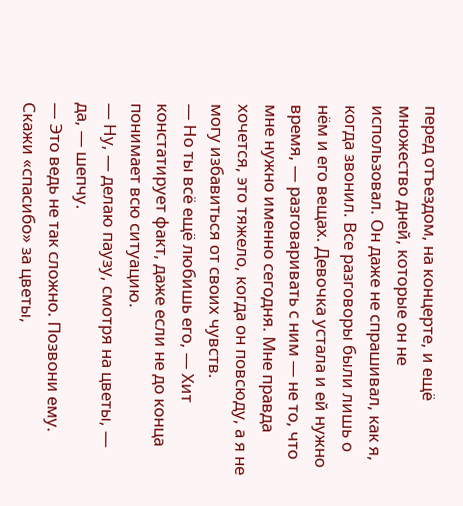перед отъездом, на концерте, и ещё множество дней, которые он не использовал. Он даже не спрашивал, как я, когда звонил. Все разговоры были лишь о нём и его вещах. Девочка устала и ей нужно время, — разговаривать с ним — не то, что мне нужно именно сегодня. Мне правда хочется, это тяжело, когда он повсюду, а я не могу избавиться от своих чувств.
— Но ты всё ещё любишь его, — Хит констатирует факт, даже если не до конца понимает всю ситуацию.
— Ну, — делаю паузу, смотря на цветы, — да, — шепчу.
— Это ведь не так сложно. Позвони ему. Скажи «спасибо» за цветы,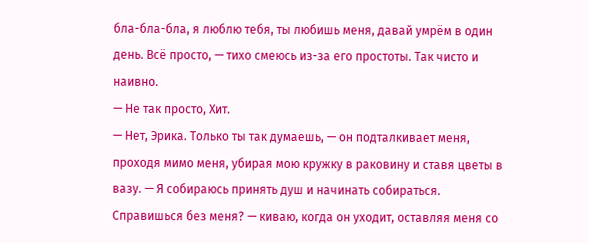бла-бла-бла, я люблю тебя, ты любишь меня, давай умрём в один день. Всё просто, — тихо смеюсь из-за его простоты. Так чисто и наивно.
— Не так просто, Хит.
— Нет, Эрика. Только ты так думаешь, — он подталкивает меня, проходя мимо меня, убирая мою кружку в раковину и ставя цветы в вазу. — Я собираюсь принять душ и начинать собираться. Справишься без меня? — киваю, когда он уходит, оставляя меня со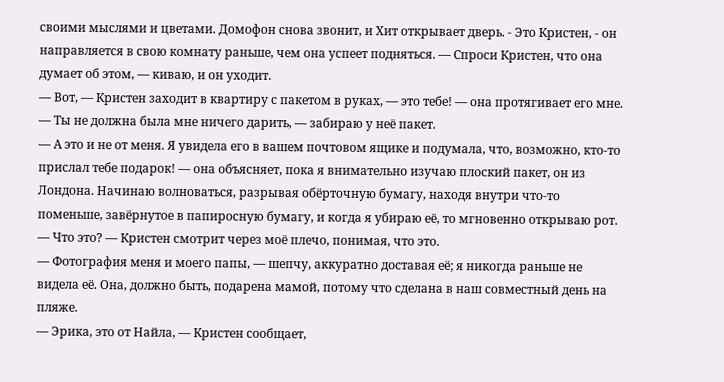своими мыслями и цветами. Домофон снова звонит, и Хит открывает дверь. - Это Кристен, - он направляется в свою комнату раньше, чем она успеет подняться. — Спроси Кристен, что она думает об этом, — киваю, и он уходит.
— Вот, — Кристен заходит в квартиру с пакетом в руках, — это тебе! — она протягивает его мне.
— Ты не должна была мне ничего дарить, — забираю у неё пакет.
— А это и не от меня. Я увидела его в вашем почтовом ящике и подумала, что, возможно, кто-то прислал тебе подарок! — она объясняет, пока я внимательно изучаю плоский пакет, он из Лондона. Начинаю волноваться, разрывая обёрточную бумагу, находя внутри что-то поменьше, завёрнутое в папиросную бумагу, и когда я убираю её, то мгновенно открываю рот. — Что это? — Кристен смотрит через моё плечо, понимая, что это.
— Фотография меня и моего папы, — шепчу, аккуратно доставая её; я никогда раньше не видела её. Она, должно быть, подарена мамой, потому что сделана в наш совместный день на пляже.
— Эрика, это от Найла, — Кристен сообщает,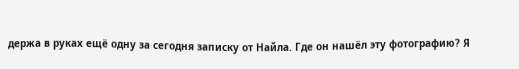держа в руках ещё одну за сегодня записку от Найла. Где он нашёл эту фотографию? Я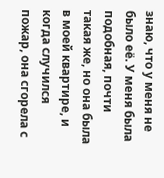знаю, что у меня не было её. У меня была подобная, почти такая же, но она была в моей квартире, и когда случился пожар, она сгорела с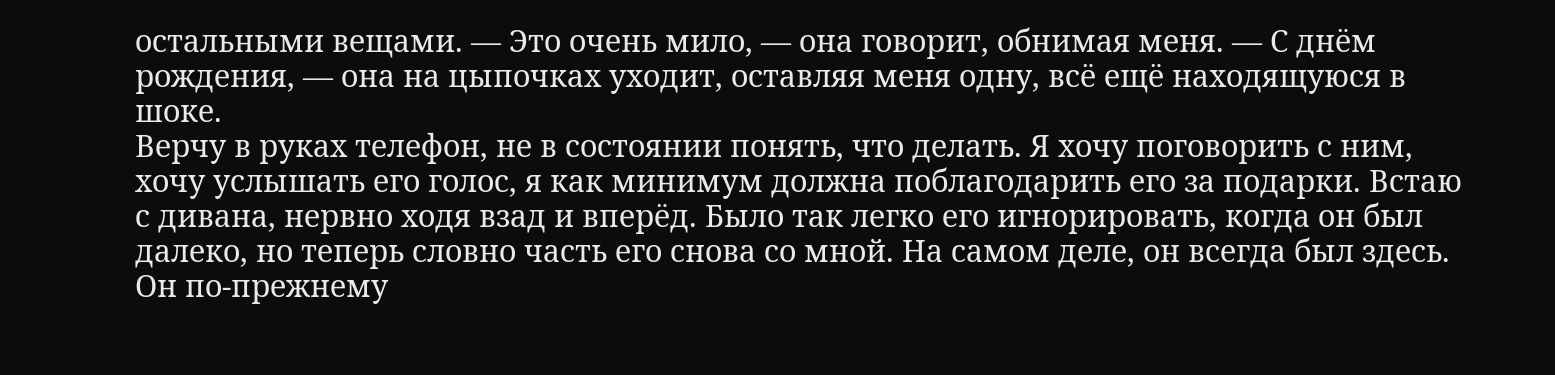остальными вещами. — Это очень мило, — она говорит, обнимая меня. — С днём рождения, — она на цыпочках уходит, оставляя меня одну, всё ещё находящуюся в шоке.
Верчу в руках телефон, не в состоянии понять, что делать. Я хочу поговорить с ним, хочу услышать его голос, я как минимум должна поблагодарить его за подарки. Встаю с дивана, нервно ходя взад и вперёд. Было так легко его игнорировать, когда он был далеко, но теперь словно часть его снова со мной. На самом деле, он всегда был здесь. Он по-прежнему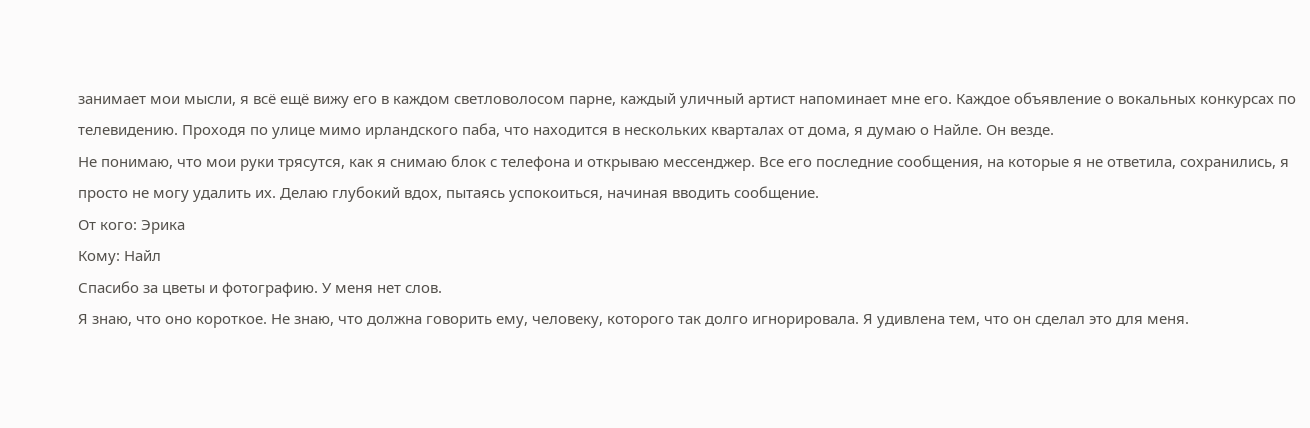занимает мои мысли, я всё ещё вижу его в каждом светловолосом парне, каждый уличный артист напоминает мне его. Каждое объявление о вокальных конкурсах по телевидению. Проходя по улице мимо ирландского паба, что находится в нескольких кварталах от дома, я думаю о Найле. Он везде.
Не понимаю, что мои руки трясутся, как я снимаю блок с телефона и открываю мессенджер. Все его последние сообщения, на которые я не ответила, сохранились, я просто не могу удалить их. Делаю глубокий вдох, пытаясь успокоиться, начиная вводить сообщение.
От кого: Эрика
Кому: Найл
Спасибо за цветы и фотографию. У меня нет слов.
Я знаю, что оно короткое. Не знаю, что должна говорить ему, человеку, которого так долго игнорировала. Я удивлена тем, что он сделал это для меня.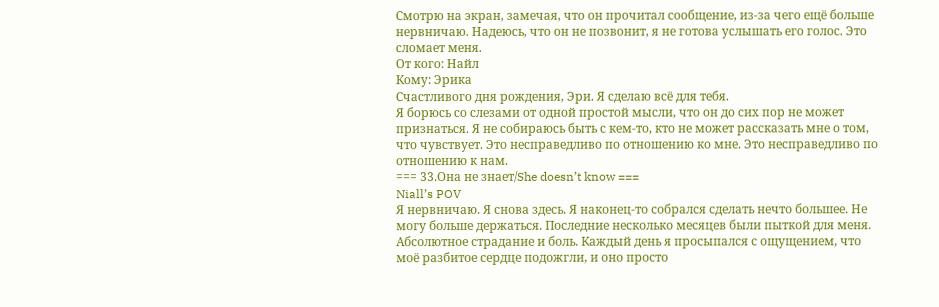Смотрю на экран, замечая, что он прочитал сообщение, из-за чего ещё больше нервничаю. Надеюсь, что он не позвонит, я не готова услышать его голос. Это сломает меня.
От кого: Найл
Кому: Эрика
Счастливого дня рождения, Эри. Я сделаю всё для тебя.
Я борюсь со слезами от одной простой мысли, что он до сих пор не может признаться. Я не собираюсь быть с кем-то, кто не может рассказать мне о том, что чувствует. Это несправедливо по отношению ко мне. Это несправедливо по отношению к нам.
=== 33.Она не знает/She doesn’t know ===
Niall’s POV
Я нервничаю. Я снова здесь. Я наконец-то собрался сделать нечто большее. Не могу больше держаться. Последние несколько месяцев были пыткой для меня. Абсолютное страдание и боль. Каждый день я просыпался с ощущением, что моё разбитое сердце подожгли, и оно просто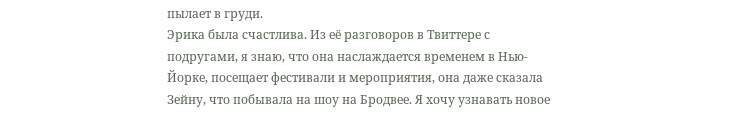пылает в груди.
Эрика была счастлива. Из её разговоров в Твиттере с подругами, я знаю, что она наслаждается временем в Нью-Йорке, посещает фестивали и мероприятия, она даже сказала Зейну, что побывала на шоу на Бродвее. Я хочу узнавать новое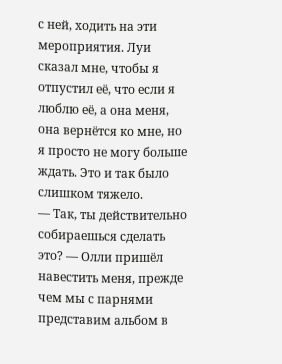с ней, ходить на эти мероприятия. Луи сказал мне, чтобы я отпустил её, что если я люблю её, а она меня, она вернётся ко мне, но я просто не могу больше ждать. Это и так было слишком тяжело.
— Так, ты действительно собираешься сделать это? — Олли пришёл навестить меня, прежде чем мы с парнями представим альбом в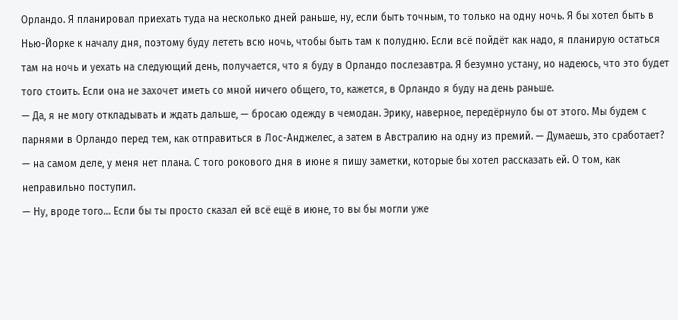Орландо. Я планировал приехать туда на несколько дней раньше, ну, если быть точным, то только на одну ночь. Я бы хотел быть в Нью-Йорке к началу дня, поэтому буду лететь всю ночь, чтобы быть там к полудню. Если всё пойдёт как надо, я планирую остаться там на ночь и уехать на следующий день, получается, что я буду в Орландо послезавтра. Я безумно устану, но надеюсь, что это будет того стоить. Если она не захочет иметь со мной ничего общего, то, кажется, в Орландо я буду на день раньше.
— Да, я не могу откладывать и ждать дальше, — бросаю одежду в чемодан. Эрику, наверное, передёрнуло бы от этого. Мы будем с парнями в Орландо перед тем, как отправиться в Лос-Анджелес, а затем в Австралию на одну из премий. — Думаешь, это сработает? — на самом деле, у меня нет плана. С того рокового дня в июне я пишу заметки, которые бы хотел рассказать ей. О том, как неправильно поступил.
— Ну, вроде того… Если бы ты просто сказал ей всё ещё в июне, то вы бы могли уже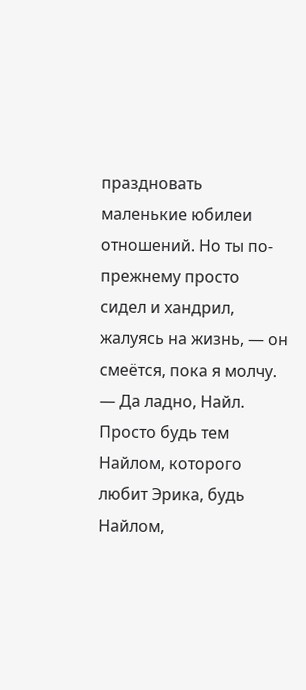праздновать маленькие юбилеи отношений. Но ты по-прежнему просто сидел и хандрил, жалуясь на жизнь, — он смеётся, пока я молчу. — Да ладно, Найл. Просто будь тем Найлом, которого любит Эрика, будь Найлом,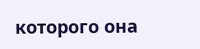которого она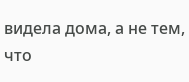видела дома, а не тем, что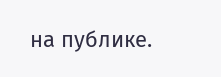на публике.